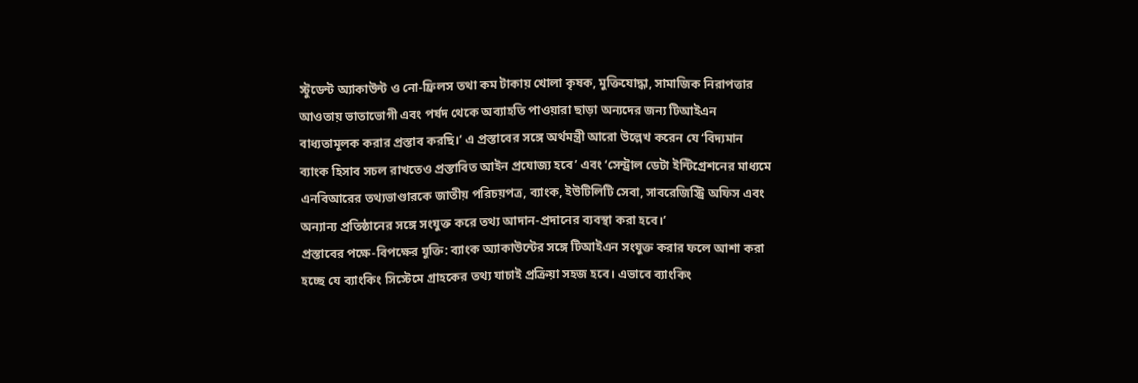স্টুডেন্ট অ্যাকাউন্ট ও নো-ফ্রিলস তথা কম টাকায় খোলা কৃষক, মুক্তিযোদ্ধা, সামাজিক নিরাপত্তার আওতায় ভাতাভোগী এবং পর্ষদ থেকে অব্যাহতি পাওয়ারা ছাড়া অন্যদের জন্য টিআইএন বাধ্যতামূলক করার প্রস্তাব করছি।’ এ প্রস্তাবের সঙ্গে অর্থমন্ত্রী আরো উল্লেখ করেন যে ‘বিদ্যমান ব্যাংক হিসাব সচল রাখতেও প্রস্তাবিত আইন প্রযোজ্য হবে’ এবং ‘সেন্ট্রাল ডেটা ইন্টিগ্রেশনের মাধ্যমে এনবিআরের তথ্যভাণ্ডারকে জাতীয় পরিচয়পত্র, ব্যাংক, ইউটিলিটি সেবা, সাবরেজিস্ট্রি অফিস এবং অন্যান্য প্রতিষ্ঠানের সঙ্গে সংযুক্ত করে তথ্য আদান-প্রদানের ব্যবস্থা করা হবে।’
প্রস্তাবের পক্ষে-বিপক্ষের যুক্তি: ব্যাংক অ্যাকাউন্টের সঙ্গে টিআইএন সংযুক্ত করার ফলে আশা করা হচ্ছে যে ব্যাংকিং সিস্টেমে গ্রাহকের তথ্য যাচাই প্রক্রিয়া সহজ হবে। এভাবে ব্যাংকিং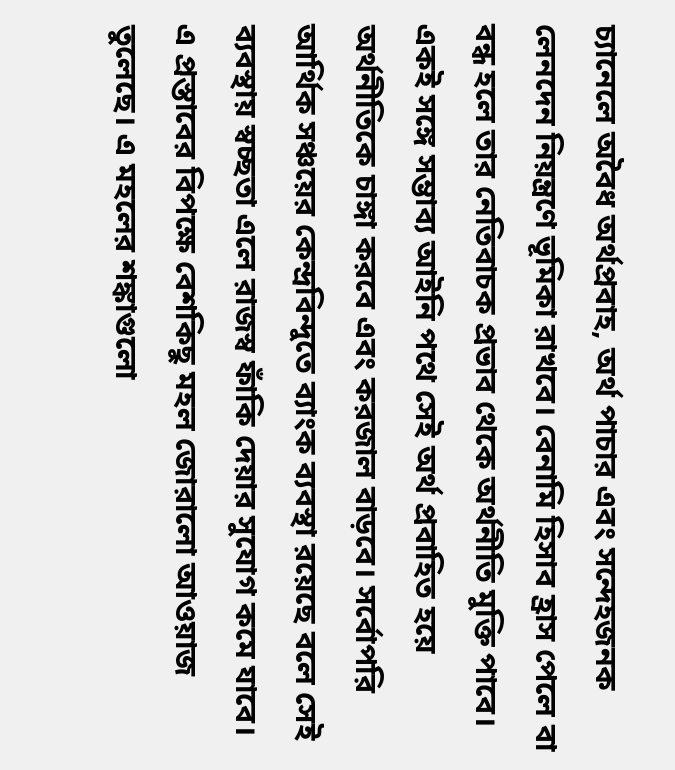চ্যানেলে অবৈধ অর্থপ্রবাহ, অর্থ পাচার এবং সন্দেহজনক লেনদেন নিয়ন্ত্রণে ভূমিকা রাখবে। বেনামি হিসাব হ্রাস পেলে বা বন্ধ হলে তার নেতিবাচক প্রভাব থেকে অর্থনীতি মুক্তি পাবে। একই সঙ্গে সম্ভাব্য আইনি পথে সেই অর্থ প্রবাহিত হয়ে অর্থনীতিকে চাঙ্গা করবে এবং করজাল বাড়বে। সর্বোপরি আর্থিক সঞ্চয়ের কেন্দ্রবিন্দুতে ব্যাংক ব্যবস্থা রয়েছে বলে সেই ব্যবস্থায় স্বচ্ছতা এলে রাজস্ব ফাঁকি দেয়ার সুযোগ কমে যাবে।
এ প্রস্তাবের বিপক্ষে বেশকিছু মহল জোরালো আওয়াজ তুলেছে। এ মহলের শঙ্কাগুলো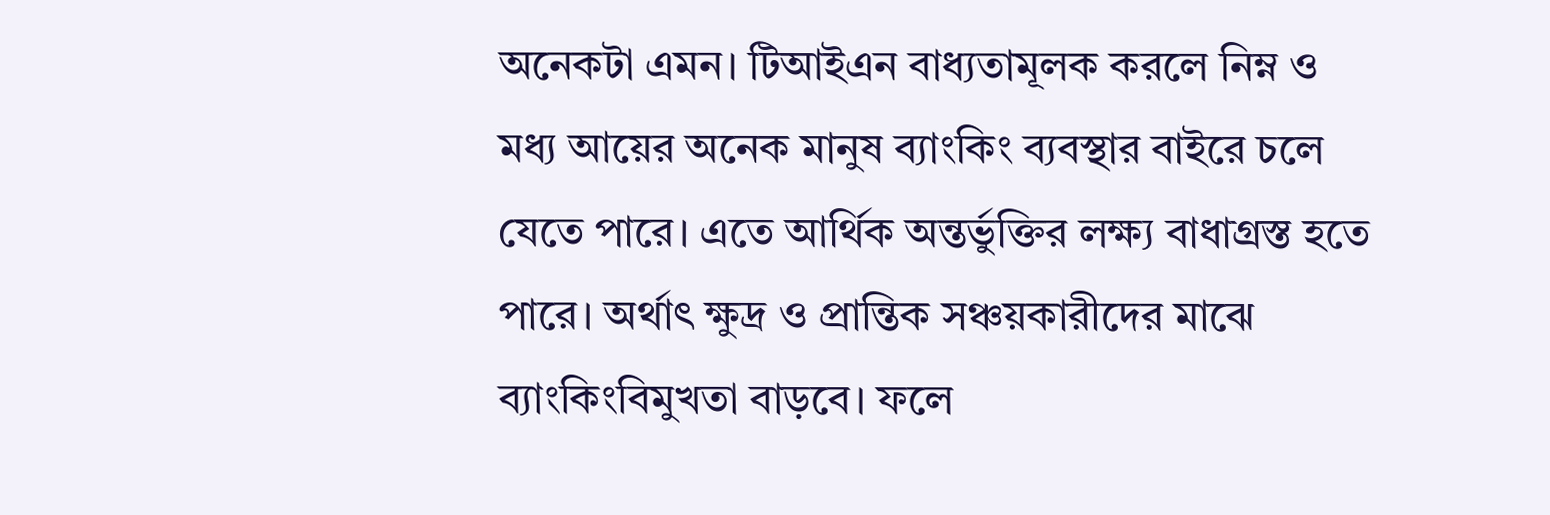অনেকটা এমন। টিআইএন বাধ্যতামূলক করলে নিম্ন ও মধ্য আয়ের অনেক মানুষ ব্যাংকিং ব্যবস্থার বাইরে চলে যেতে পারে। এতে আর্থিক অন্তর্ভুক্তির লক্ষ্য বাধাগ্রস্ত হতে পারে। অর্থাৎ ক্ষুদ্র ও প্রান্তিক সঞ্চয়কারীদের মাঝে ব্যাংকিংবিমুখতা বাড়বে। ফলে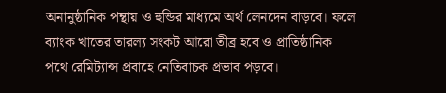অনানুষ্ঠানিক পন্থায় ও হুন্ডির মাধ্যমে অর্থ লেনদেন বাড়বে। ফলে ব্যাংক খাতের তারল্য সংকট আরো তীব্র হবে ও প্রাতিষ্ঠানিক পথে রেমিট্যান্স প্রবাহে নেতিবাচক প্রভাব পড়বে।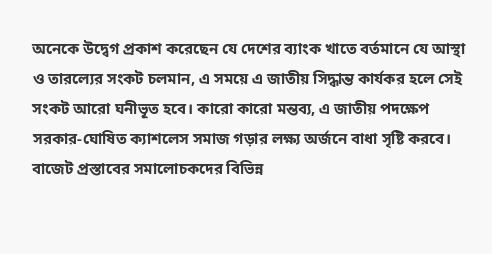অনেকে উদ্বেগ প্রকাশ করেছেন যে দেশের ব্যাংক খাতে বর্তমানে যে আস্থা ও তারল্যের সংকট চলমান, এ সময়ে এ জাতীয় সিদ্ধান্ত কার্যকর হলে সেই সংকট আরো ঘনীভূত হবে। কারো কারো মন্তব্য, এ জাতীয় পদক্ষেপ সরকার-ঘোষিত ক্যাশলেস সমাজ গড়ার লক্ষ্য অর্জনে বাধা সৃষ্টি করবে।
বাজেট প্রস্তাবের সমালোচকদের বিভিন্ন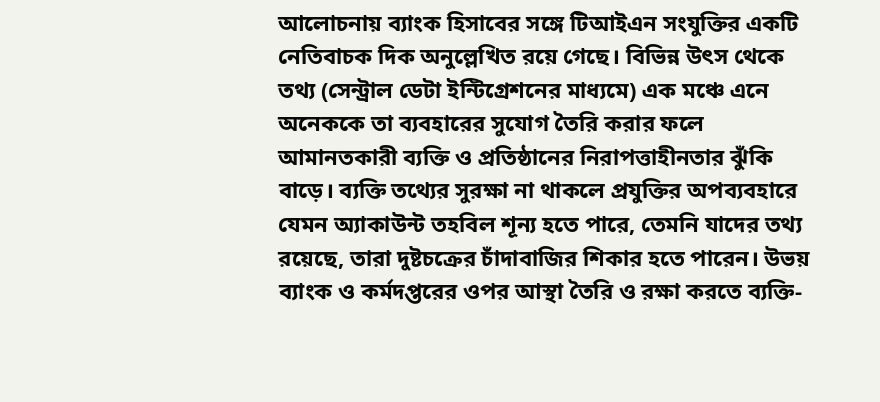আলোচনায় ব্যাংক হিসাবের সঙ্গে টিআইএন সংযুক্তির একটি নেতিবাচক দিক অনুল্লেখিত রয়ে গেছে। বিভিন্ন উৎস থেকে তথ্য (সেন্ট্রাল ডেটা ইন্টিগ্রেশনের মাধ্যমে) এক মঞ্চে এনে অনেককে তা ব্যবহারের সুযোগ তৈরি করার ফলে আমানতকারী ব্যক্তি ও প্রতিষ্ঠানের নিরাপত্তাহীনতার ঝুঁকি বাড়ে। ব্যক্তি তথ্যের সুরক্ষা না থাকলে প্রযুক্তির অপব্যবহারে যেমন অ্যাকাউন্ট তহবিল শূন্য হতে পারে, তেমনি যাদের তথ্য রয়েছে, তারা দুষ্টচক্রের চাঁদাবাজির শিকার হতে পারেন। উভয় ব্যাংক ও কর্মদপ্তরের ওপর আস্থা তৈরি ও রক্ষা করতে ব্যক্তি-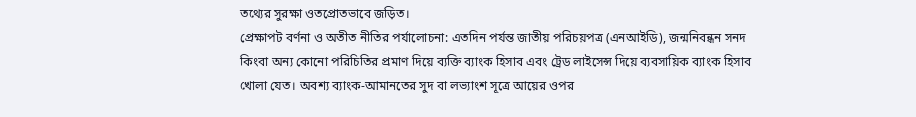তথ্যের সুরক্ষা ওতপ্রোতভাবে জড়িত।
প্রেক্ষাপট বর্ণনা ও অতীত নীতির পর্যালোচনা: এতদিন পর্যন্ত জাতীয় পরিচয়পত্র (এনআইডি), জন্মনিবন্ধন সনদ কিংবা অন্য কোনো পরিচিতির প্রমাণ দিয়ে ব্যক্তি ব্যাংক হিসাব এবং ট্রেড লাইসেন্স দিয়ে ব্যবসায়িক ব্যাংক হিসাব খোলা যেত। অবশ্য ব্যাংক-আমানতের সুদ বা লভ্যাংশ সূত্রে আয়ের ওপর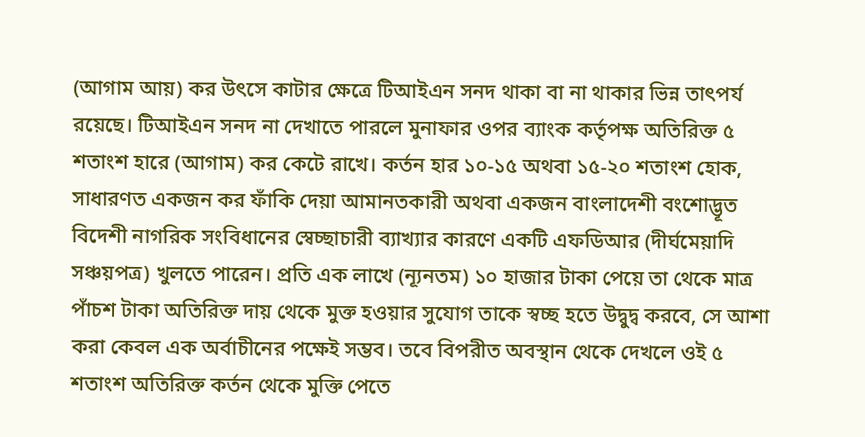(আগাম আয়) কর উৎসে কাটার ক্ষেত্রে টিআইএন সনদ থাকা বা না থাকার ভিন্ন তাৎপর্য রয়েছে। টিআইএন সনদ না দেখাতে পারলে মুনাফার ওপর ব্যাংক কর্তৃপক্ষ অতিরিক্ত ৫ শতাংশ হারে (আগাম) কর কেটে রাখে। কর্তন হার ১০-১৫ অথবা ১৫-২০ শতাংশ হোক, সাধারণত একজন কর ফাঁকি দেয়া আমানতকারী অথবা একজন বাংলাদেশী বংশোদ্ভূত বিদেশী নাগরিক সংবিধানের স্বেচ্ছাচারী ব্যাখ্যার কারণে একটি এফডিআর (দীর্ঘমেয়াদি সঞ্চয়পত্র) খুলতে পারেন। প্রতি এক লাখে (ন্যূনতম) ১০ হাজার টাকা পেয়ে তা থেকে মাত্র পাঁচশ টাকা অতিরিক্ত দায় থেকে মুক্ত হওয়ার সুযোগ তাকে স্বচ্ছ হতে উদ্বুদ্ব করবে, সে আশা করা কেবল এক অর্বাচীনের পক্ষেই সম্ভব। তবে বিপরীত অবস্থান থেকে দেখলে ওই ৫ শতাংশ অতিরিক্ত কর্তন থেকে মুক্তি পেতে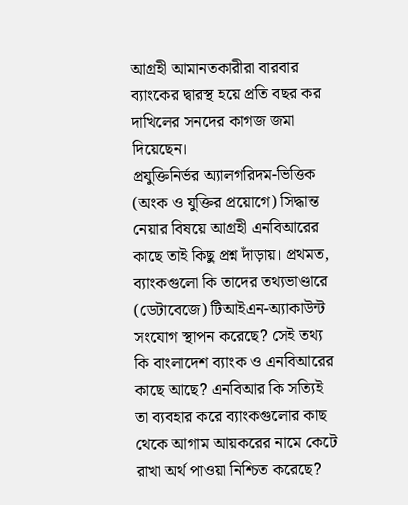আগ্রহী আমানতকারীরা বারবার ব্যাংকের দ্বারস্থ হয়ে প্রতি বছর কর দাখিলের সনদের কাগজ জমা দিয়েছেন।
প্রযুক্তিনির্ভর অ্যালগরিদম-ভিত্তিক (অংক ও যুক্তির প্রয়োগে) সিদ্ধান্ত নেয়ার বিষয়ে আগ্রহী এনবিআরের কাছে তাই কিছু প্রশ্ন দাঁড়ায়। প্রথমত, ব্যাংকগুলো কি তাদের তথ্যভাণ্ডারে (ডেটাবেজে) টিআইএন-অ্যাকাউন্ট সংযোগ স্থাপন করেছে? সেই তথ্য কি বাংলাদেশ ব্যাংক ও এনবিআরের কাছে আছে? এনবিআর কি সত্যিই তা ব্যবহার করে ব্যাংকগুলোর কাছ থেকে আগাম আয়করের নামে কেটে রাখা অর্থ পাওয়া নিশ্চিত করেছে?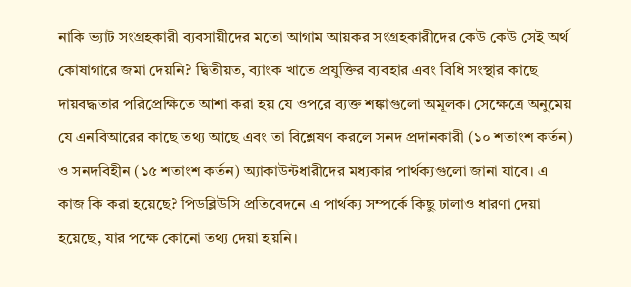নাকি ভ্যাট সংগ্রহকারী ব্যবসায়ীদের মতো আগাম আয়কর সংগ্রহকারীদের কেউ কেউ সেই অর্থ কোষাগারে জমা দেয়নি? দ্বিতীয়ত, ব্যাংক খাতে প্রযুক্তির ব্যবহার এবং বিধি সংস্থার কাছে দায়বদ্ধতার পরিপ্রেক্ষিতে আশা করা হয় যে ওপরে ব্যক্ত শঙ্কাগুলো অমূলক। সেক্ষেত্রে অনুমেয় যে এনবিআরের কাছে তথ্য আছে এবং তা বিশ্লেষণ করলে সনদ প্রদানকারী (১০ শতাংশ কর্তন) ও সনদবিহীন (১৫ শতাংশ কর্তন) অ্যাকাউন্টধারীদের মধ্যকার পার্থক্যগুলো জানা যাবে। এ কাজ কি করা হয়েছে? পিডব্লিউসি প্রতিবেদনে এ পার্থক্য সম্পর্কে কিছু ঢালাও ধারণা দেয়া হয়েছে, যার পক্ষে কোনো তথ্য দেয়া হয়নি।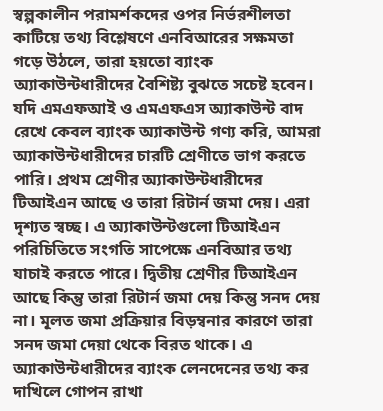স্বল্পকালীন পরামর্শকদের ওপর নির্ভরশীলতা কাটিয়ে তথ্য বিশ্লেষণে এনবিআরের সক্ষমতা গড়ে উঠলে, তারা হয়তো ব্যাংক অ্যাকাউন্টধারীদের বৈশিষ্ট্য বুঝতে সচেষ্ট হবেন। যদি এমএফআই ও এমএফএস অ্যাকাউন্ট বাদ রেখে কেবল ব্যাংক অ্যাকাউন্ট গণ্য করি, আমরা অ্যাকাউন্টধারীদের চারটি শ্রেণীতে ভাগ করতে পারি। প্রথম শ্রেণীর অ্যাকাউন্টধারীদের টিআইএন আছে ও তারা রিটার্ন জমা দেয়। এরা দৃশ্যত স্বচ্ছ। এ অ্যাকাউন্টগুলো টিআইএন পরিচিতিতে সংগতি সাপেক্ষে এনবিআর তথ্য যাচাই করতে পারে। দ্বিতীয় শ্রেণীর টিআইএন আছে কিন্তু তারা রিটার্ন জমা দেয় কিন্তু সনদ দেয় না। মূলত জমা প্রক্রিয়ার বিড়ম্বনার কারণে তারা সনদ জমা দেয়া থেকে বিরত থাকে। এ অ্যাকাউন্টধারীদের ব্যাংক লেনদেনের তথ্য কর দাখিলে গোপন রাখা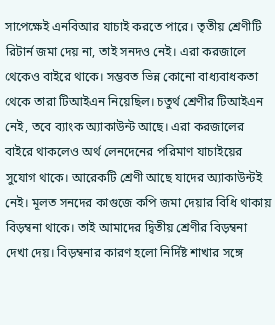সাপেক্ষেই এনবিআর যাচাই করতে পারে। তৃতীয় শ্রেণীটি রিটার্ন জমা দেয় না, তাই সনদও নেই। এরা করজালে থেকেও বাইরে থাকে। সম্ভবত ভিন্ন কোনো বাধ্যবাধকতা থেকে তারা টিআইএন নিয়েছিল। চতুর্থ শ্রেণীর টিআইএন নেই, তবে ব্যাংক অ্যাকাউন্ট আছে। এরা করজালের বাইরে থাকলেও অর্থ লেনদেনের পরিমাণ যাচাইয়ের সুযোগ থাকে। আরেকটি শ্রেণী আছে যাদের অ্যাকাউন্টই নেই। মূলত সনদের কাগুজে কপি জমা দেয়ার বিধি থাকায় বিড়ম্বনা থাকে। তাই আমাদের দ্বিতীয় শ্রেণীর বিড়ম্বনা দেখা দেয়। বিড়ম্বনার কারণ হলো নির্দিষ্ট শাখার সঙ্গে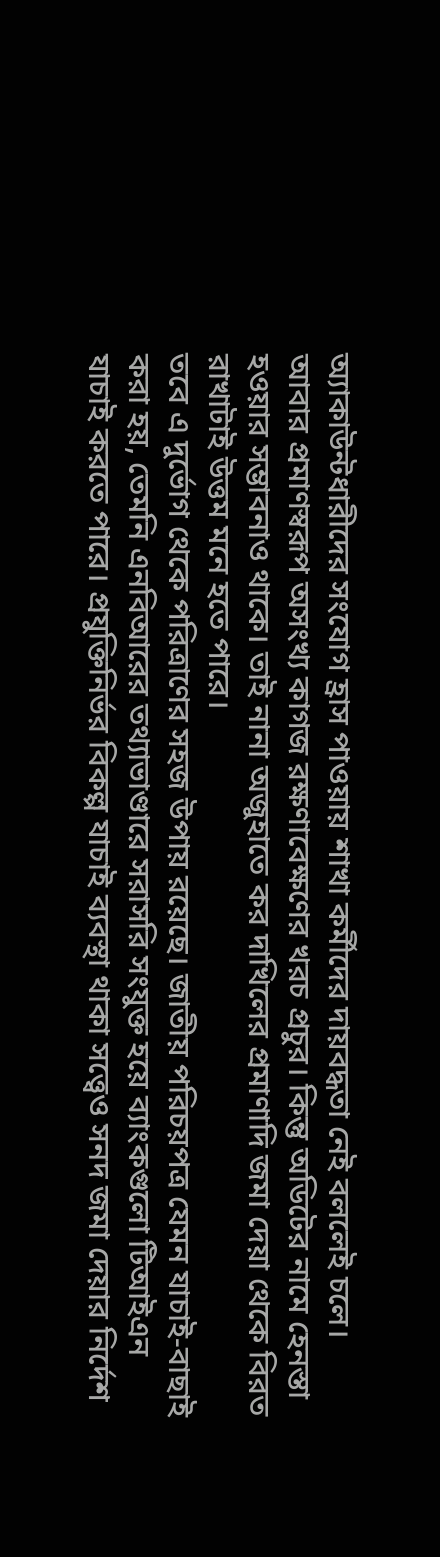অ্যাকাউন্টধারীদের সংযোগ হ্রাস পাওয়ায় শাখা কর্মীদের দায়বদ্ধতা নেই বললেই চলে। আবার প্রমাণস্বরূপ অসংখ্য কাগজ রক্ষণাবেক্ষণের খরচ প্রচুর। কিন্তু অডিটের নামে হেনস্তা হওয়ার সম্ভাবনাও থাকে। তাই নানা অজুহাতে কর দাখিলের প্রমাণাদি জমা দেয়া থেকে বিরত রাখাটাই উত্তম মনে হতে পারে।
তবে এ দুর্ভোগ থেকে পরিত্রাণের সহজ উপায় রয়েছে। জাতীয় পরিচয়পত্র যেমন যাচাই-বাছাই করা হয়, তেমনি এনবিআরের তথ্যাভাণ্ডারে সরাসরি সংযুক্ত হয়ে ব্যাংকগুলো টিআইএন যাচাই করতে পারে। প্রযুক্তিনির্ভর বিকল্প যাচাই ব্যবস্থা থাকা সত্ত্বেও সনদ জমা দেয়ার নির্দেশ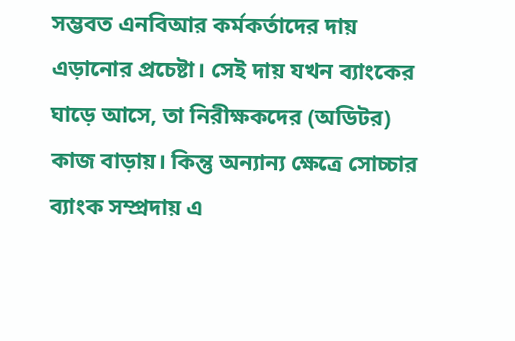সম্ভবত এনবিআর কর্মকর্তাদের দায় এড়ানোর প্রচেষ্টা। সেই দায় যখন ব্যাংকের ঘাড়ে আসে, তা নিরীক্ষকদের (অডিটর) কাজ বাড়ায়। কিন্তু অন্যান্য ক্ষেত্রে সোচ্চার ব্যাংক সম্প্রদায় এ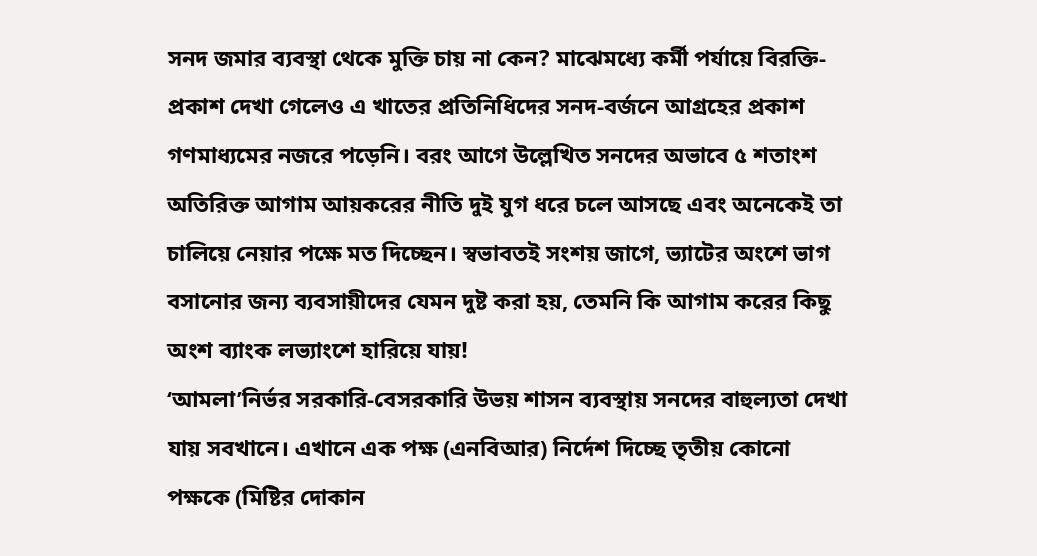সনদ জমার ব্যবস্থা থেকে মুক্তি চায় না কেন? মাঝেমধ্যে কর্মী পর্যায়ে বিরক্তি-প্রকাশ দেখা গেলেও এ খাতের প্রতিনিধিদের সনদ-বর্জনে আগ্রহের প্রকাশ গণমাধ্যমের নজরে পড়েনি। বরং আগে উল্লেখিত সনদের অভাবে ৫ শতাংশ অতিরিক্ত আগাম আয়করের নীতি দুই যুগ ধরে চলে আসছে এবং অনেকেই তা চালিয়ে নেয়ার পক্ষে মত দিচ্ছেন। স্বভাবতই সংশয় জাগে, ভ্যাটের অংশে ভাগ বসানোর জন্য ব্যবসায়ীদের যেমন দুষ্ট করা হয়, তেমনি কি আগাম করের কিছু অংশ ব্যাংক লভ্যাংশে হারিয়ে যায়!
‘আমলা’নির্ভর সরকারি-বেসরকারি উভয় শাসন ব্যবস্থায় সনদের বাহুল্যতা দেখা যায় সবখানে। এখানে এক পক্ষ (এনবিআর) নির্দেশ দিচ্ছে তৃতীয় কোনো পক্ষকে (মিষ্টির দোকান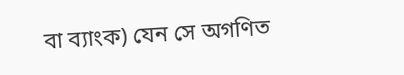বা ব্যাংক) যেন সে অগণিত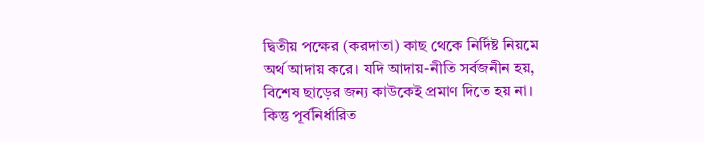দ্বিতীয় পক্ষের (করদাতা) কাছ থেকে নির্দিষ্ট নিয়মে অর্থ আদায় করে। যদি আদায়-নীতি সর্বজনীন হয়, বিশেষ ছাড়ের জন্য কাউকেই প্রমাণ দিতে হয় না। কিন্তু পূর্বনির্ধারিত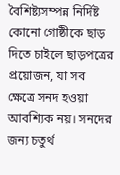বৈশিষ্ট্যসম্পন্ন নির্দিষ্ট কোনো গোষ্ঠীকে ছাড় দিতে চাইলে ছাড়পত্রের প্রয়োজন, যা সব ক্ষেত্রে সনদ হওয়া আবশ্যিক নয়। সনদের জন্য চতুর্থ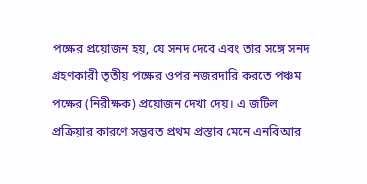পক্ষের প্রয়োজন হয়, যে সনদ দেবে এবং তার সঙ্গে সনদ গ্রহণকারী তৃতীয় পক্ষের ওপর নজরদারি করতে পঞ্চম পক্ষের (নিরীক্ষক) প্রয়োজন দেখা দেয়। এ জটিল প্রক্রিয়ার কারণে সম্ভবত প্রথম প্রস্তাব মেনে এনবিআর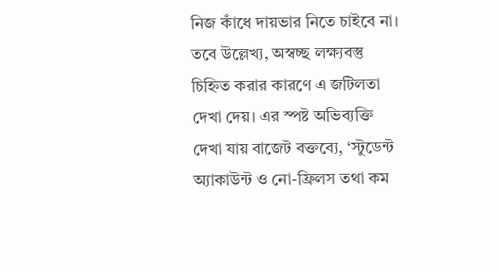নিজ কাঁধে দায়ভার নিতে চাইবে না। তবে উল্লেখ্য, অস্বচ্ছ লক্ষ্যবস্তু চিহ্নিত করার কারণে এ জটিলতা দেখা দেয়। এর স্পষ্ট অভিব্যক্তি দেখা যায় বাজেট বক্তব্যে, ‘স্টুডেন্ট অ্যাকাউন্ট ও নো-ফ্রিলস তথা কম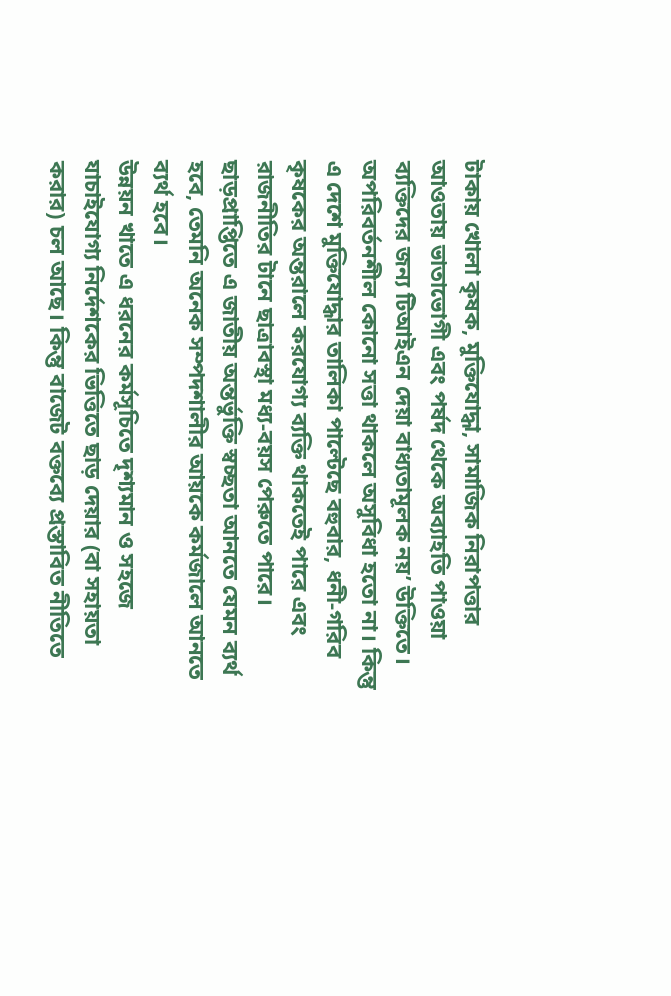টাকায় খোলা কৃষক, মুক্তিযোদ্ধা, সামাজিক নিরাপত্তার আওতায় ভাতাভোগী এবং পর্ষদ থেকে অব্যাহতি পাওয়া ব্যক্তিদের জন্য টিআইএন দেয়া বাধ্যতামূলক নয়’ উক্তিতে। অপরিবর্তনশীল কোনো সত্তা থাকলে অসুবিধা হতো না। কিন্তু এ দেশে মুক্তিযোদ্ধার তালিকা পাল্টেছে বহুবার, ধনী-গরিব কৃষকের অন্তরালে করযোগ্য ব্যক্তি থাকতেই পারে এবং রাজনীতির টানে ছাত্রাবস্থা মধ্য-বয়স পেরুতে পারে। ছাড়প্রাপ্তিতে এ জাতীয় অন্তর্ভুক্তি স্বচ্ছতা আনতে যেমন ব্যর্থ হবে, তেমনি অনেক সম্পদশালীর আয়কে কর্মজালে আনতে ব্যর্থ হবে।
উন্নয়ন খাতে এ ধরনের কর্মসূচিতে দৃশ্যমান ও সহজে যাচাইযোগ্য নির্দেশকের ভিত্তিতে ছাড় দেয়ার (বা সহায়তা করার) চল আছে। কিন্তু বাজেট বক্তব্যে প্রস্তাবিত নীতিতে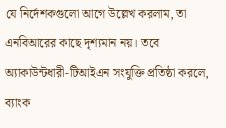যে নির্দেশকগুলো আগে উল্লেখ করলাম, তা এনবিআরের কাছে দৃশ্যমান নয়। তবে অ্যাকাউন্টধারী-টিআইএন সংযুক্তি প্রতিষ্ঠা করলে, ব্যাংক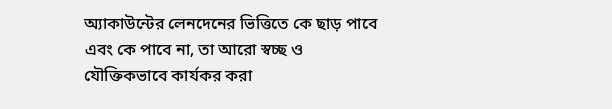অ্যাকাউন্টের লেনদেনের ভিত্তিতে কে ছাড় পাবে এবং কে পাবে না, তা আরো স্বচ্ছ ও যৌক্তিকভাবে কার্যকর করা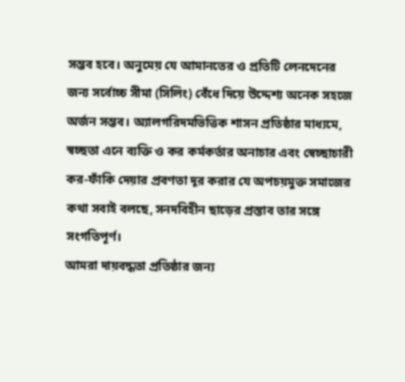সম্ভব হবে। অনুমেয় যে আমানতের ও প্রতিটি লেনদেনের জন্য সর্বোচ্চ সীমা (সিলিং) বেঁধে দিয়ে উদ্দেশ্য অনেক সহজে অর্জন সম্ভব। অ্যালগরিদমভিত্তিক শাসন প্রতিষ্ঠার মাধ্যমে, স্বচ্ছতা এনে ব্যক্তি ও কর কর্মকর্তার অনাচার এবং স্বেচ্ছাচারী কর-ফাঁকি দেয়ার প্রবণতা দূর করার যে অপচয়মুক্ত সমাজের কথা সবাই বলছে, সনদবিহীন ছাড়ের প্রস্তাব তার সঙ্গে সংগতিপূর্ণ।
আমরা দায়বদ্ধতা প্রতিষ্ঠার জন্য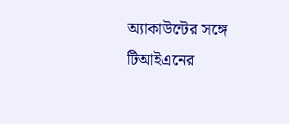অ্যাকাউন্টের সঙ্গে টিআইএনের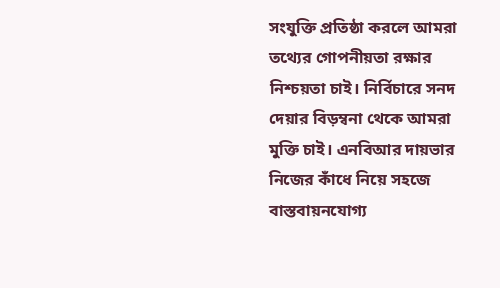সংযুক্তি প্রতিষ্ঠা করলে আমরা তথ্যের গোপনীয়তা রক্ষার নিশ্চয়তা চাই। নির্বিচারে সনদ দেয়ার বিড়ম্বনা থেকে আমরা মুক্তি চাই। এনবিআর দায়ভার নিজের কাঁধে নিয়ে সহজে বাস্তবায়নযোগ্য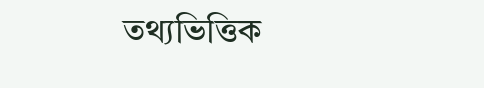তথ্যভিত্তিক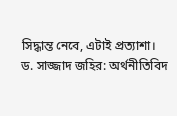সিদ্ধান্ত নেবে, এটাই প্রত্যাশা।
ড. সাজ্জাদ জহির: অর্থনীতিবিদ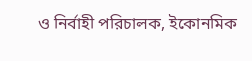ও নির্বাহী পরিচালক, ইকোনমিক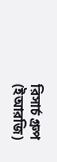রিসার্চ গ্রুপ (ইআরজি)